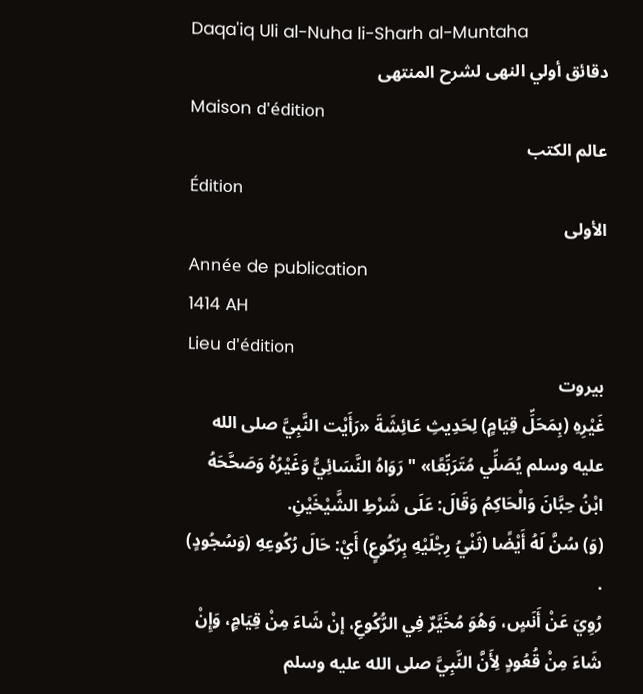Daqa'iq Uli al-Nuha li-Sharh al-Muntaha
دقائق أولي النهى لشرح المنتهى
Maison d'édition
عالم الكتب
Édition
الأولى
Année de publication
1414 AH
Lieu d'édition
بيروت
غَيْرِهِ (بِمَحَلِّ قِيَامٍ) لِحَدِيثِ عَائِشَةَ «رَأَيْت النَّبِيَّ صلى الله عليه وسلم يُصَلِّي مُتَرَبِّعًا» " رَوَاهُ النَّسَائِيُّ وَغَيْرُهُ وَصَحَّحَهُ ابْنُ حِبَّانَ وَالْحَاكِمُ وَقَالَ: عَلَى شَرْطِ الشَّيْخَيْنِ.
(وَ) سُنَّ لَهُ أَيْضًا (ثَنْيُ رِجْلَيْهِ بِرُكُوعٍ) أَيْ: حَالَ رُكُوعِهِ (وَسُجُودٍ) .
رُوِيَ عَنْ أَنَسٍ، وَهُوَ مُخَيَّرٌ فِي الرُّكُوعِ، إنْ شَاءَ مِنْ قِيَامٍ، وَإِنْ شَاءَ مِنْ قُعُودٍ لِأَنَّ النَّبِيَّ صلى الله عليه وسلم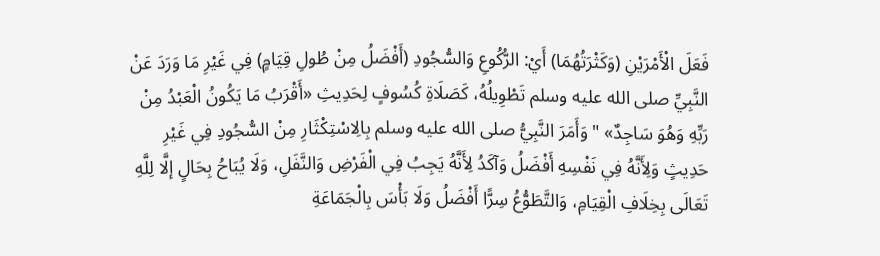فَعَلَ الْأَمْرَيْنِ (وَكَثْرَتُهُمَا) أَيْ: الرُّكُوعِ وَالسُّجُودِ (أَفْضَلُ مِنْ طُولِ قِيَامٍ) فِي غَيْرِ مَا وَرَدَ عَنْ النَّبِيِّ صلى الله عليه وسلم تَطْوِيلُهُ، كَصَلَاةِ كُسُوفٍ لِحَدِيثِ «أَقْرَبُ مَا يَكُونُ الْعَبْدُ مِنْ رَبِّهِ وَهُوَ سَاجِدٌ» " وَأَمَرَ النَّبِيُّ صلى الله عليه وسلم بِالِاسْتِكْثَارِ مِنْ السُّجُودِ فِي غَيْرِ حَدِيثٍ وَلِأَنَّهُ فِي نَفْسِهِ أَفْضَلُ وَآكَدُ لِأَنَّهُ يَجِبُ فِي الْفَرْضِ وَالنَّفَلِ، وَلَا يُبَاحُ بِحَالٍ إلَّا لِلَّهِ تَعَالَى بِخِلَافِ الْقِيَامِ، وَالتَّطَوُّعُ سِرًّا أَفْضَلُ وَلَا بَأْسَ بِالْجَمَاعَةِ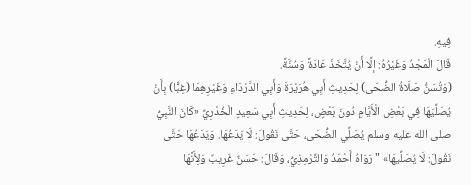فِيهِ.
قَالَ الْمَجْدُ وَغَيْرُهُ: إلَّا أَنْ يُتَّخَذَ عَادَةً وَسُنَّةً.
(وَتُسَنُّ صَلَاةُ الضُّحَى) لِحَدِيثِ أَبِي هُرَيْرَةَ وَأَبِي الدَّرْدَاءِ وَغَيْرِهِمَا (غِبًّا) بِأَنْ يُصَلِّيَهَا فِي بَعْضِ الْأَيَّامِ دُونَ بَعْضٍ، لِحَدِيثِ أَبِي سَعِيدٍ الْخُدْرِيِّ «كَانَ النَّبِيُّ صلى الله عليه وسلم يُصَلِّي الضُّحَى، حَتَّى نَقُولَ: لَا يَدَعُهَا. وَيَدَعُهَا حَتَّى نَقُولَ: لَا يُصَلِّيهَا» " رَوَاهُ أَحْمَدُ وَالتِّرْمِذِيُّ، وَقَالَ: حَسَنٌ غَرِيبٌ وَلِأَنَّهَا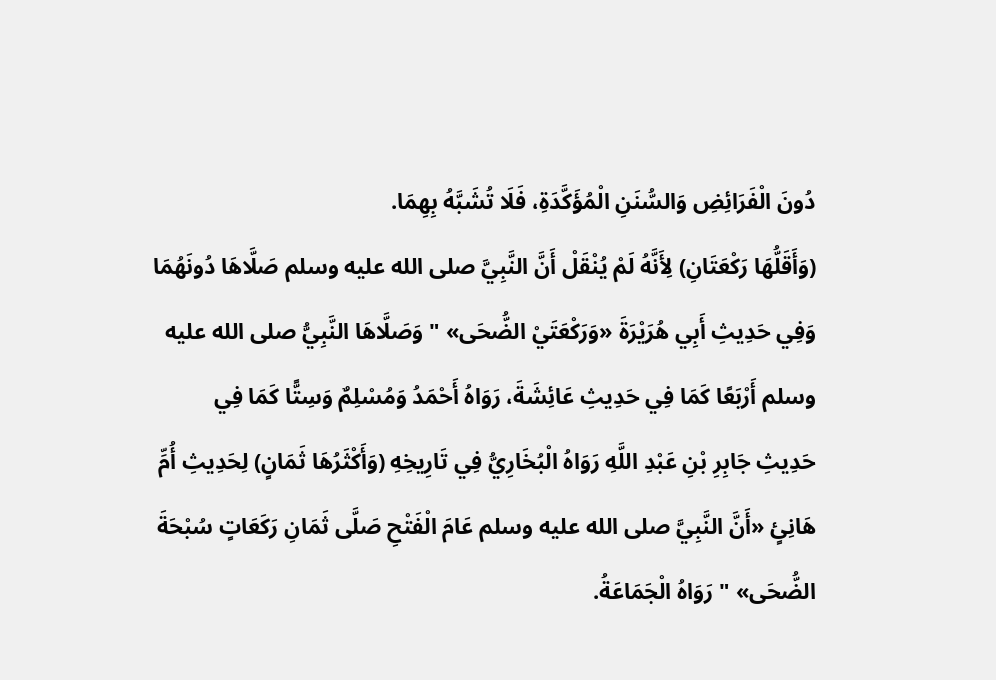دُونَ الْفَرَائِضِ وَالسُّنَنِ الْمُؤَكَّدَةِ، فَلَا تُشَبَّهُ بِهِمَا.
(وَأَقَلُّهَا رَكْعَتَانِ) لِأَنَّهُ لَمْ يُنْقَلْ أَنَّ النَّبِيَّ صلى الله عليه وسلم صَلَّاهَا دُونَهُمَا وَفِي حَدِيثِ أَبِي هُرَيْرَةَ «وَرَكْعَتَيْ الضُّحَى» " وَصَلَّاهَا النَّبِيُّ صلى الله عليه وسلم أَرْبَعًا كَمَا فِي حَدِيثِ عَائِشَةَ، رَوَاهُ أَحْمَدُ وَمُسْلِمٌ وَسِتًّا كَمَا فِي حَدِيثِ جَابِرِ بْنِ عَبْدِ اللَّهِ رَوَاهُ الْبُخَارِيُّ فِي تَارِيخِهِ (وَأَكْثَرُهَا ثَمَانٍ) لِحَدِيثِ أُمِّ هَانِئٍ «أَنَّ النَّبِيَّ صلى الله عليه وسلم عَامَ الْفَتْحِ صَلَّى ثَمَانِ رَكَعَاتٍ سُبْحَةَ الضُّحَى» " رَوَاهُ الْجَمَاعَةُ.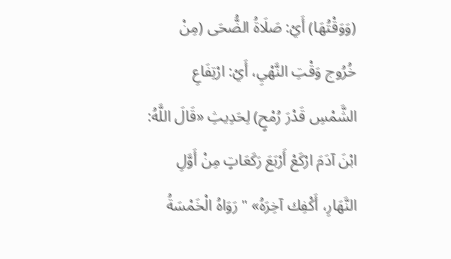(وَوَقْتُهَا) أَيْ: صَلَاةُ الضُّحَى (مِنْ خُرُوج وَقْتِ النَّهْيِ، أَيْ: ارْتِفَاعِ الشَّمْسِ قَدْرَ رُمْحٍ) لِحَدِيثِ «قَالَ اللَّهُ: ابْنَ آدَمَ ارْكَعْ أَرْبَعَ رَكَعَاتٍ مِنْ أَوَّلِ النَّهَارِ، أَكْفِك آخِرَهُ» " رَوَاهُ الْخَمْسَةُ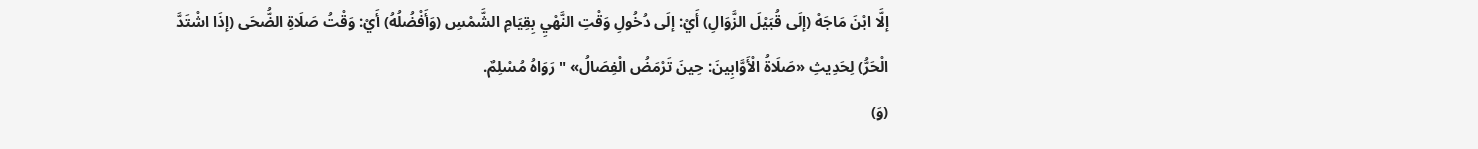إلَّا ابْنَ مَاجَهْ (إلَى قُبَيْلَ الزَّوَالِ) أَيْ: إلَى دُخُولِ وَقْتِ النَّهْيِ بِقِيَامِ الشَّمْسِ (وَأَفْضُلُهُ) أَيْ: وَقْتُ صَلَاةِ الضُّحَى (إذَا اشْتَدَّ الْحَرُّ) لِحَدِيثِ «صَلَاةُ الْأَوَّابِينَ: حِينَ تَرْمَضُ الْفِصَالُ» " رَوَاهُ مُسْلِمٌ.
(وَ)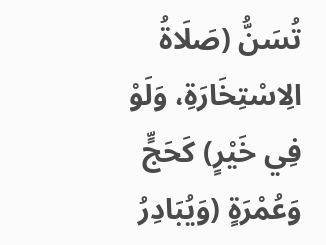تُسَنُّ (صَلَاةُ الِاسْتِخَارَةِ، وَلَوْ فِي خَيْرٍ) كَحَجٍّ وَعُمْرَةٍ (وَيُبَادِرُ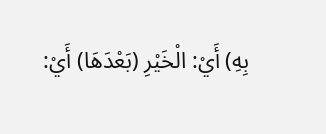بِهِ) أَيْ: الْخَيْرِ (بَعْدَهَا) أَيْ: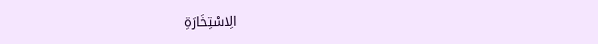الِاسْتِخَارَةِ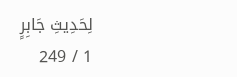لِحَدِيثِ جَابِرٍ
1 / 249